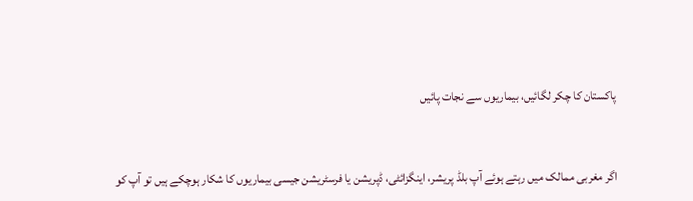پاکستان کا چکر لگائیں، بیماریوں سے نجات پائیں


اگر مغربی ممالک میں رہتے ہوئے آپ بلڈ پریشر، اینگزائٹی، ڈپریشن یا فرسٹریشن جیسی بیماریوں کا شکار ہوچکے ہیں تو آپ کو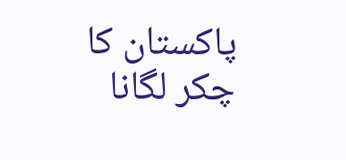پاکستان کا چکر لگانا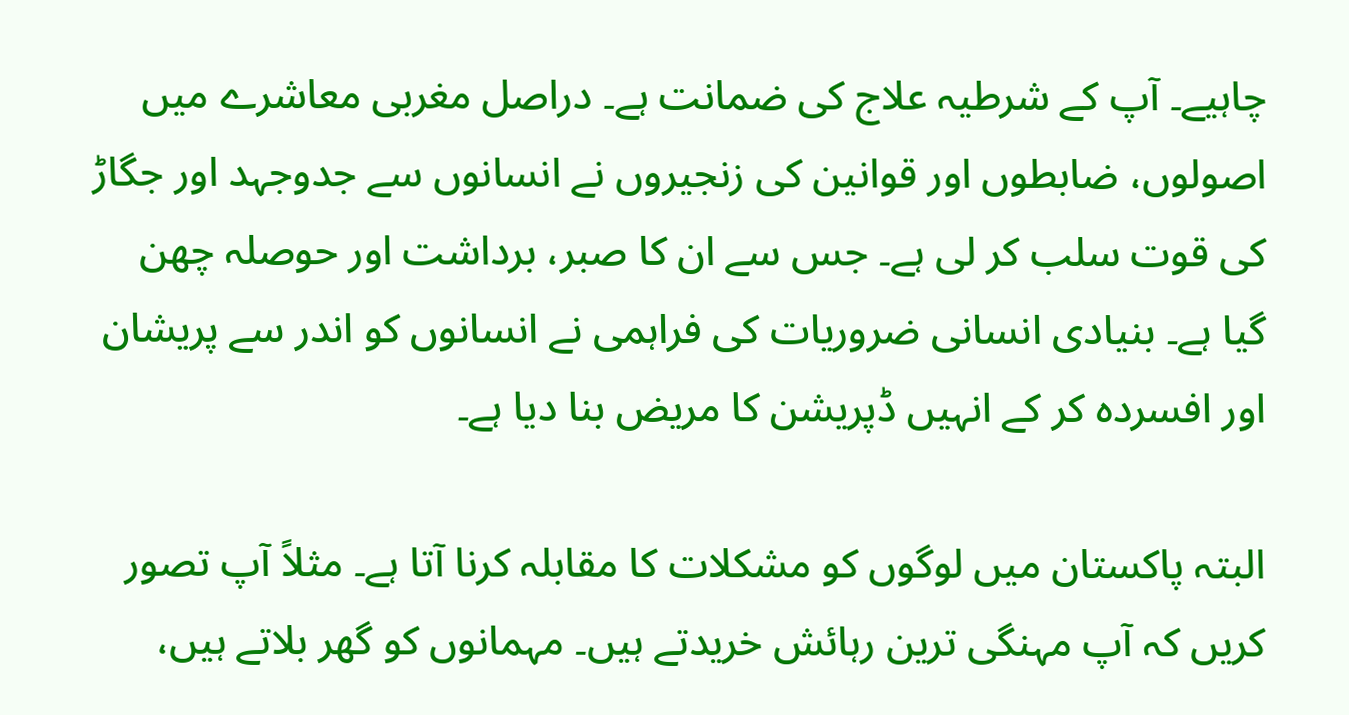چاہیے۔ آپ کے شرطیہ علاج کی ضمانت ہے۔ دراصل مغربی معاشرے میں اصولوں، ضابطوں اور قوانین کی زنجیروں نے انسانوں سے جدوجہد اور جگاڑ کی قوت سلب کر لی ہے۔ جس سے ان کا صبر، برداشت اور حوصلہ چھن گیا ہے۔ بنیادی انسانی ضروریات کی فراہمی نے انسانوں کو اندر سے پریشان اور افسردہ کر کے انہیں ڈپریشن کا مریض بنا دیا ہے۔

البتہ پاکستان میں لوگوں کو مشکلات کا مقابلہ کرنا آتا ہے۔ مثلاً آپ تصور کریں کہ آپ مہنگی ترین رہائش خریدتے ہیں۔ مہمانوں کو گھر بلاتے ہیں،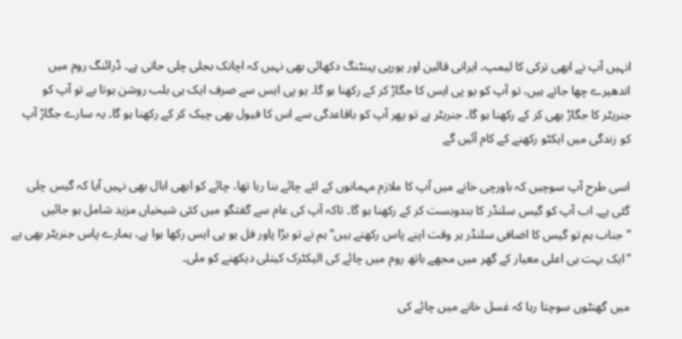انہیں آپ نے ابھی ترکی کا لیمپ، ایرانی قالین اور یورپی پینٹنگ دکھائی بھی نہیں کہ اچانک بجلی چلی جاتی ہے۔ ڈرائنگ روم میں اندھیرے چھا جاتے ہیں، تو آپ کو یو پی ایس کا جگاڑ کر کے رکھنا ہو گا۔ یو پی ایس سے صرف ایک ہی بلب روشن ہوتا ہے تو آپ کو جنریٹر کا جگاڑ بھی کر کے رکھنا ہو گا۔ جنریٹر ہے تو پھر آپ کو باقاعدگی سے اس کا فیول بھی چیک کر کے رکھنا ہو گا۔ یہ سارے جگاڑ آپ کو زندگی میں ایکٹو رکھنے کے کام آئیں گے

اسی طرح آپ سوچیں کہ باورچی خانے میں آپ کا ملازم مہمانوں کے لئے چائے بنا رہا تھا، چائے کو ابھی ابال بھی نہیں آیا کہ گیس چلی گئی ہے۔ اب آپ کو گیس سلنڈر کا بندوبست کر کے رکھنا ہو گا۔ تاکہ آپ کی عام سے گفتگو میں کئی شیخیاں مزید شامل ہو جائیں ”جناب ہم تو گیس کا اضافی سلنڈر ہر وقت اپنے پاس رکھتے ہیں“ ہم نے تو بڑا پاور فل یو پی ایس رکھا ہوا ہے، ہمارے پاس جنریٹر بھی ہے ”ایک بہت ہی اعلی معیار کے گھر میں مجھے باتھ روم میں چائے کی الیکٹرک کیتلی دیکھنے کو ملی۔

میں گھنٹوں سوچتا رہا کہ غسل خانے میں چائے کی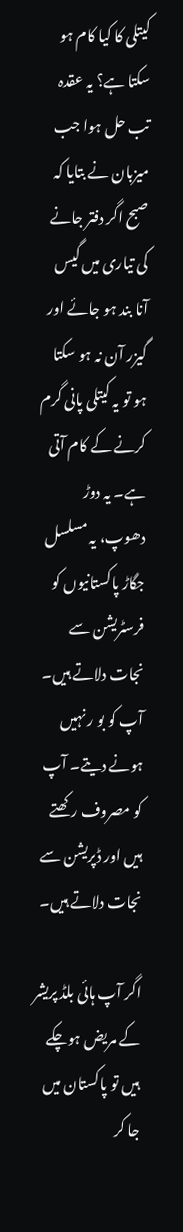کیتلی کا کیا کام ہو سکتا ہے؟ یہ عقدہ تب حل ہوا جب میزبان نے بتایا کہ صبح اگر دفتر جانے کی تیاری میں گیس آنا بند ہو جائے اور گیزر آن نہ ہو سکتا ہو تو یہ کیتلی پانی گرم کرنے کے کام آتی ہے۔ یہ دوڑ دھوپ، یہ مسلسل جگاڑ پاکستانیوں کو فرسٹریشن سے نجات دلاتے ہیں۔ آپ کو بو ر نہیں ہونے دیتے۔ آپ کو مصروف رکھتے ہیں اور ڈپریشن سے نجات دلاتے ہیں۔

اگر آپ ہائی بلڈ پریشر کے مریض ہوچکے ہیں تو پاکستان میں جا کر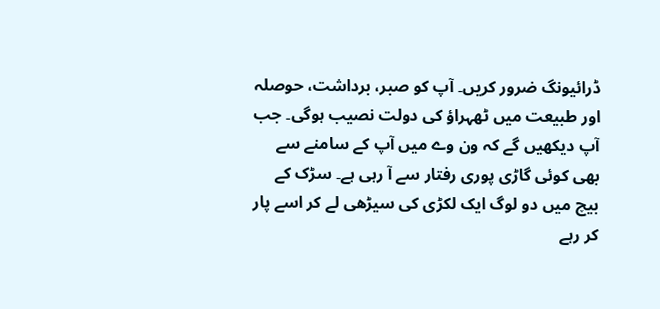ڈرائیونگ ضرور کریں۔ آپ کو صبر، برداشت، حوصلہ اور طبیعت میں ٹھہراؤ کی دولت نصیب ہوگی۔ جب آپ دیکھیں گے کہ ون وے میں آپ کے سامنے سے بھی کوئی گاڑی پوری رفتار سے آ رہی ہے۔ سڑک کے بیچ میں دو لوگ ایک لکڑی کی سیڑھی لے کر اسے پار کر رہے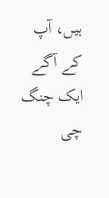ہیں، آپ کے آگے ایک چنگ چی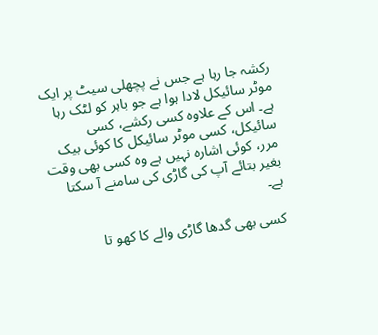رکشہ جا رہا ہے جس نے پچھلی سیٹ پر ایک موٹر سائیکل لادا ہوا ہے جو باہر کو لٹک رہا ہے۔ اس کے علاوہ کسی رکشے، کسی سائیکل، کسی موٹر سائیکل کا کوئی بیک مرر، کوئی اشارہ نہیں ہے وہ کسی بھی وقت بغیر بتائے آپ کی گاڑی کی سامنے آ سکتا ہے۔

کسی بھی گدھا گاڑی والے کا کھو تا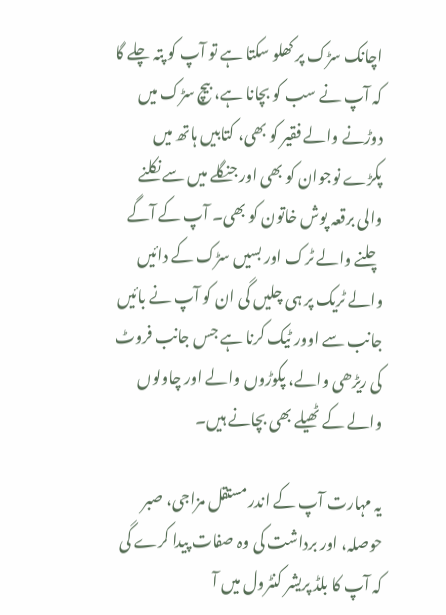اچانک سڑک پر کھلو سکتا ہے تو آپ کو پتہ چلے گا کہ آپ نے سب کو بچانا ہے، بیچ سڑک میں دوڑنے والے فقیر کو بھی، کتابیں ہاتھ میں پکڑے نوجوان کو بھی اور جنگلے میں سے نکلنے والی برقعہ پوش خاتون کو بھی۔ آپ کے آگے چلنے والے ٹرک اور بسیں سڑک کے دائیں والے ٹریک پر ہی چلیں گی ان کو آپ نے بائیں جانب سے اوور ٹیک کرنا ہے جس جانب فروٹ کی ریڑھی والے، پکوڑوں والے اور چاولوں والے کے ٹھیلے بھی بچانے ہیں۔

یہ مہارت آپ کے اندر مستقل مزاجی، صبر حوصلہ، اور برداشت کی وہ صفات پیدا کرے گی کہ آپ کا بلڈ پریشر کنٹرول میں آ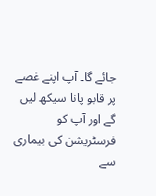جائے گا۔ آپ اپنے غصے پر قابو پانا سیکھ لیں گے اور آپ کو فرسٹریشن کی بیماری سے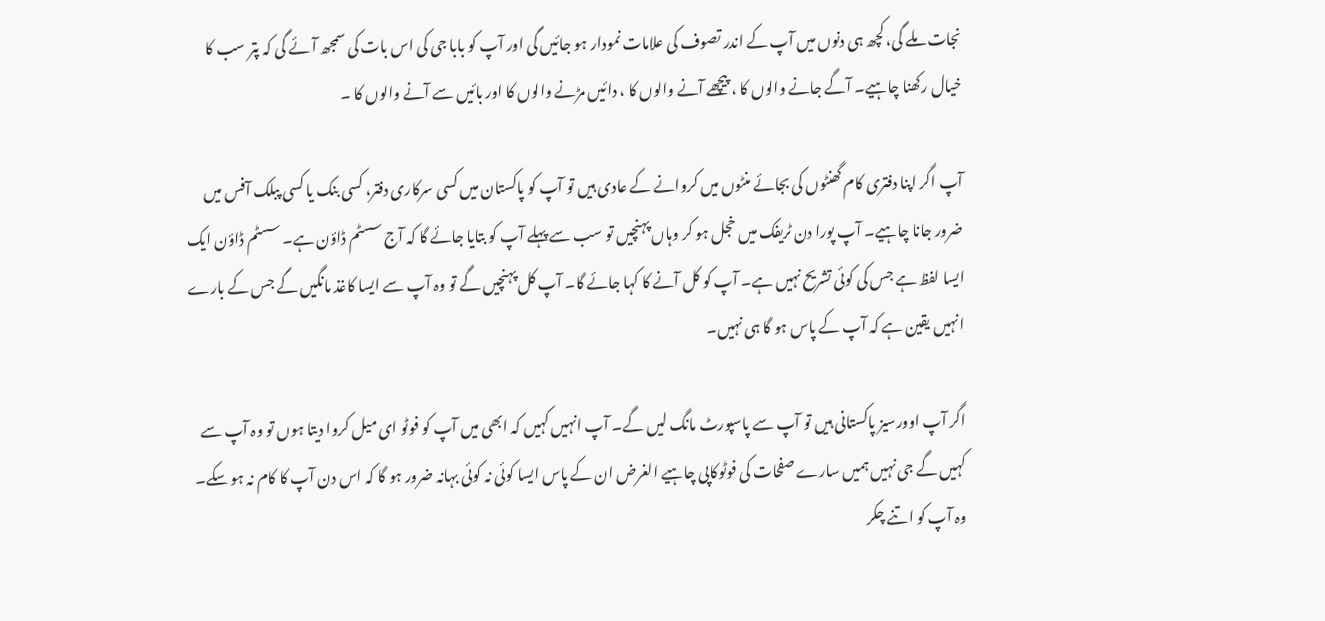نجات ملے گی، کچھ ہی دنوں میں آپ کے اندر تصوف کی علامات نمودار ہو جائیں گی اور آپ کو بابا جی کی اس بات کی سمجھ آئے گی کہ پتر سب کا خیال رکھنا چاہیے۔ آگے جانے والوں کا ، پیچھے آنے والوں کا ، دائیں مڑنے والوں کا اور بائیں سے آنے والوں کا ۔

آپ اگر اپنا دفتری کام گھنٹوں کی بجائے منٹوں میں کروانے کے عادی ہیں تو آپ کو پاکستان میں کسی سرکاری دفتر، کسی بنک یا کسی پبلک آفس میں ضرور جانا چاہیے۔ آپ پورا دن ٹریفک میں خجل ہو کر وہاں پہنچیں تو سب سے پہلے آپ کو بتایا جائے گا کہ آج سسٹم ڈاؤن ہے۔ سسٹم ڈاؤن ایک ایسا لفظ ہے جس کی کوئی تشریح نہیں ہے۔ آپ کو کل آنے کا کہا جائے گا۔ آپ کل پہنچیں گے تو وہ آپ سے ایسا کاغذ مانگیں گے جس کے بارے انہیں یقین ہے کہ آپ کے پاس ہو گا ہی نہیں۔

اگر آپ اوورسیز پاکستانی ہیں تو آپ سے پاسپورٹ مانگ لیں گے۔ آپ انہیں کہیں کہ ابھی میں آپ کو فوٹو ای میل کروا دیتا ہوں تو وہ آپ سے کہیں گے جی نہیں ہمیں سارے صفحات کی فوٹوکاپی چاہیے الغرض ان کے پاس ایسا کوئی نہ کوئی بہانہ ضرور ہو گا کہ اس دن آپ کا کام نہ ہو سکے۔ وہ آپ کو اتنے چکر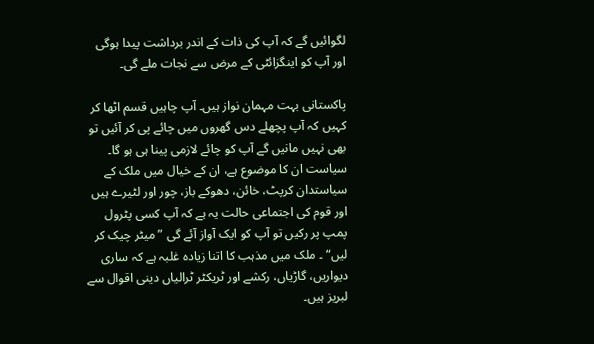لگوائیں گے کہ آپ کی ذات کے اندر برداشت پیدا ہوگی اور آپ کو اینگزائٹی کے مرض سے نجات ملے گی۔

پاکستانی بہت مہمان نواز ہیں۔ آپ چاہیں قسم اٹھا کر کہیں کہ آپ پچھلے دس گھروں میں چائے پی کر آئیں تو بھی نہیں مانیں گے آپ کو چائے لازمی پینا ہی ہو گا۔ سیاست ان کا موضوع ہے، ان کے خیال میں ملک کے سیاستدان کرپٹ، خائن، دھوکے باز، چور اور لٹیرے ہیں اور قوم کی اجتماعی حالت یہ ہے کہ آپ کسی پٹرول پمپ پر رکیں تو آپ کو ایک آواز آئے گی ”میٹر چیک کر لیں“ ۔ ملک میں مذہب کا اتنا زیادہ غلبہ ہے کہ ساری دیواریں، گاڑیاں، رکشے اور ٹریکٹر ٹرالیاں دینی اقوال سے لبریز ہیں۔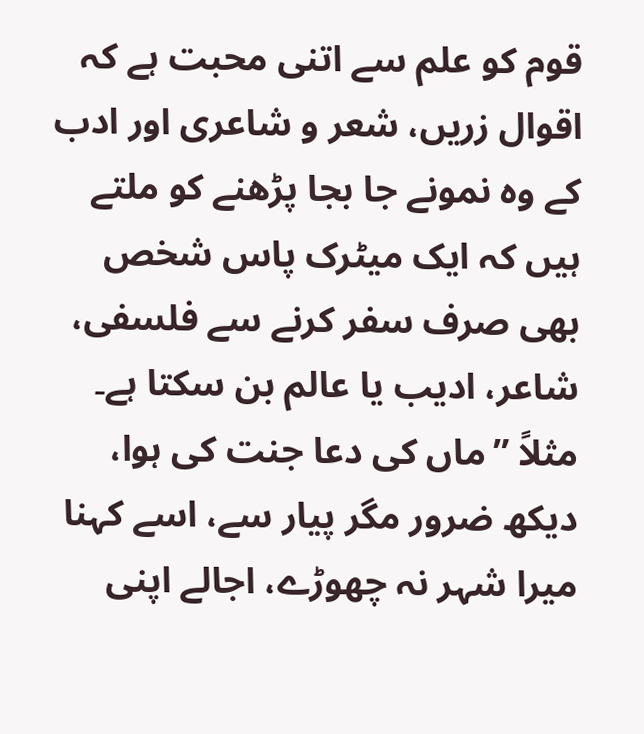قوم کو علم سے اتنی محبت ہے کہ اقوال زریں، شعر و شاعری اور ادب کے وہ نمونے جا بجا پڑھنے کو ملتے ہیں کہ ایک میٹرک پاس شخص بھی صرف سفر کرنے سے فلسفی، شاعر، ادیب یا عالم بن سکتا ہے۔ مثلاً ”ماں کی دعا جنت کی ہوا، دیکھ ضرور مگر پیار سے، اسے کہنا میرا شہر نہ چھوڑے، اجالے اپنی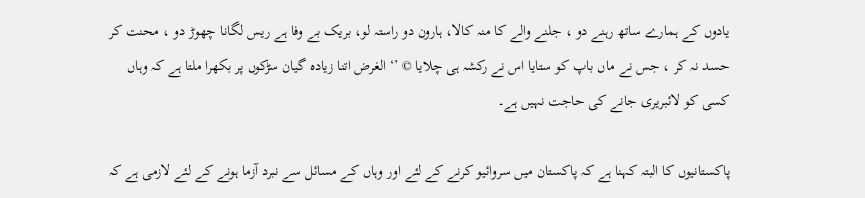یادوں کے ہمارے ساتھ رہنے دو ، جلنے والے کا منہ کالا، ہارون دو راستہ لو، بریک بے وفا ہے ریس لگانا چھوڑ دو ، محنت کر حسد نہ کر ، جس نے ماں باپ کو ستایا اس نے رکشہ ہی چلایا © ’‘ الغرض اتنا زیادہ گیان سڑکوں پر بکھرا ملتا ہے کہ وہاں کسی کو لائبریری جانے کی حاجت نہیں ہے۔

پاکستانیوں کا البتہ کہنا ہے کہ پاکستان میں سروائیو کرنے کے لئے اور وہاں کے مسائل سے نبرد آزما ہونے کے لئے لازمی ہے کہ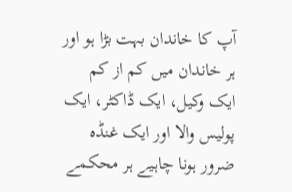آپ کا خاندان بہت بڑا ہو اور ہر خاندان میں کم از کم ایک وکیل، ایک ڈاکٹر، ایک پولیس والا اور ایک غنڈہ ضرور ہونا چاہیے ہر محکمے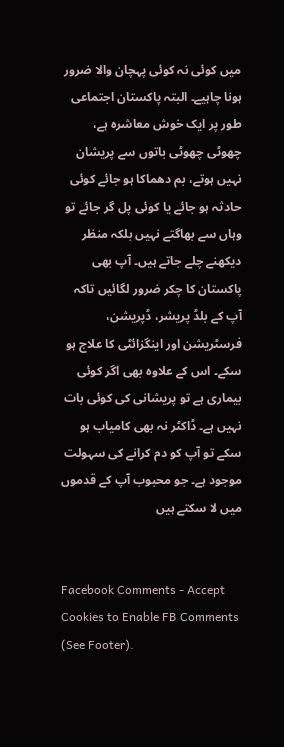میں کوئی نہ کوئی پہچان والا ضرور ہونا چاہیے۔ البتہ پاکستان اجتماعی طور پر ایک خوش معاشرہ ہے، چھوٹی چھوٹی باتوں سے پریشان نہیں ہوتے، بم دھماکا ہو جائے کوئی حادثہ ہو جائے یا کوئی پل گر جائے تو وہاں سے بھاگتے نہیں بلکہ منظر دیکھنے چلے جاتے ہیں۔ آپ بھی پاکستان کا چکر ضرور لگائیں تاکہ آپ کے بلڈ پریشر، ڈپریشن، فرسٹریشن اور اینگزائٹی کا علاج ہو سکے۔ اس کے علاوہ بھی اگر کوئی بیماری ہے تو پریشانی کی کوئی بات نہیں ہے۔ ڈاکٹر نہ بھی کامیاب ہو سکے تو آپ کو دم کرانے کی سہولت موجود ہے۔ جو محبوب آپ کے قدموں میں لا سکتے ہیں


Facebook Comments - Accept Cookies to Enable FB Comments (See Footer).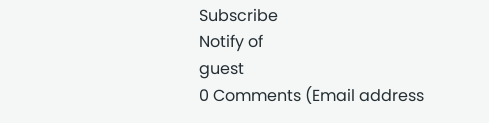Subscribe
Notify of
guest
0 Comments (Email address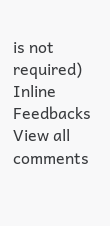is not required)
Inline Feedbacks
View all comments